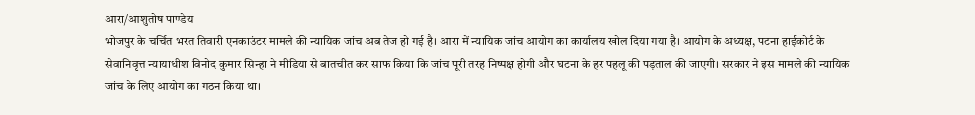आरा/आशुतोष पाण्डेय
भोजपुर के चर्चित भरत तिवारी एनकाउंटर मामले की न्यायिक जांच अब तेज हो गई है। आरा में न्यायिक जांच आयोग का कार्यालय खोल दिया गया है। आयोग के अध्यक्ष, पटना हाईकोर्ट के सेवानिवृत्त न्यायाधीश विनोद कुमार सिन्हा ने मीडिया से बातचीत कर साफ किया कि जांच पूरी तरह निष्पक्ष होगी और घटना के हर पहलू की पड़ताल की जाएगी। सरकार ने इस मामले की न्यायिक जांच के लिए आयोग का गठन किया था।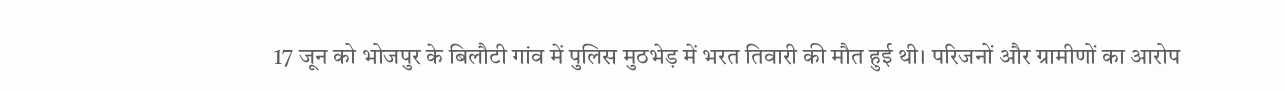17 जून को भोजपुर के बिलौटी गांव में पुलिस मुठभेड़ में भरत तिवारी की मौत हुई थी। परिजनों और ग्रामीणों का आरोप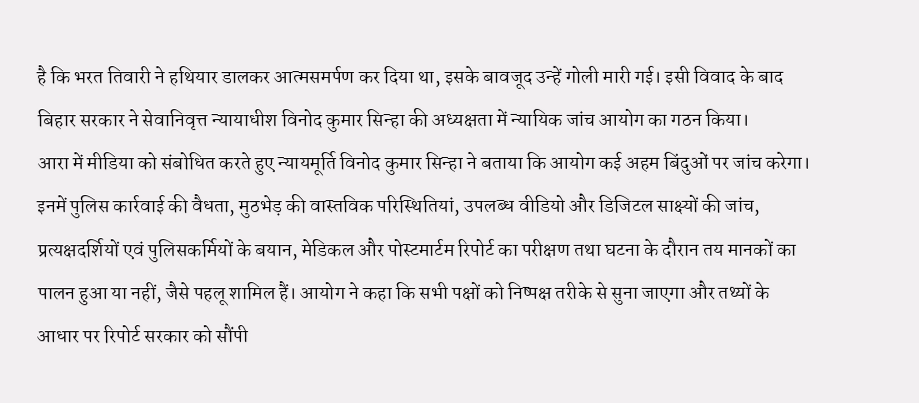है कि भरत तिवारी ने हथियार डालकर आत्मसमर्पण कर दिया था, इसके बावजूद उन्हें गोली मारी गई। इसी विवाद के बाद बिहार सरकार ने सेवानिवृत्त न्यायाधीश विनोद कुमार सिन्हा की अध्यक्षता में न्यायिक जांच आयोग का गठन किया।
आरा में मीडिया को संबोधित करते हुए न्यायमूर्ति विनोद कुमार सिन्हा ने बताया कि आयोग कई अहम बिंदुओं पर जांच करेगा। इनमें पुलिस कार्रवाई की वैधता, मुठभेड़ की वास्तविक परिस्थितियां, उपलब्ध वीडियो और डिजिटल साक्ष्यों की जांच, प्रत्यक्षदर्शियों एवं पुलिसकर्मियों के बयान, मेडिकल और पोस्टमार्टम रिपोर्ट का परीक्षण तथा घटना के दौरान तय मानकों का पालन हुआ या नहीं, जैसे पहलू शामिल हैं। आयोग ने कहा कि सभी पक्षों को निष्पक्ष तरीके से सुना जाएगा और तथ्यों के आधार पर रिपोर्ट सरकार को सौंपी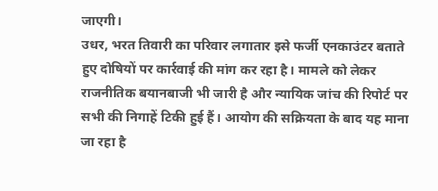जाएगी।
उधर, भरत तिवारी का परिवार लगातार इसे फर्जी एनकाउंटर बताते हुए दोषियों पर कार्रवाई की मांग कर रहा है। मामले को लेकर राजनीतिक बयानबाजी भी जारी है और न्यायिक जांच की रिपोर्ट पर सभी की निगाहें टिकी हुई हैं। आयोग की सक्रियता के बाद यह माना जा रहा है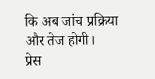कि अब जांच प्रक्रिया और तेज होगी।
प्रेस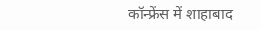कॉन्फ्रेंस में शाहाबाद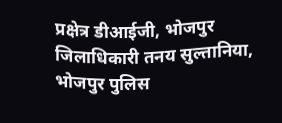प्रक्षेत्र डीआईजी, भोजपुर जिलाधिकारी तनय सुल्तानिया, भोजपुर पुलिस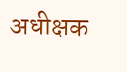अधीक्षक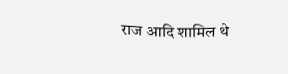राज आदि शामिल थे